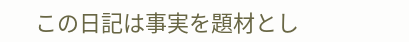この日記は事実を題材とし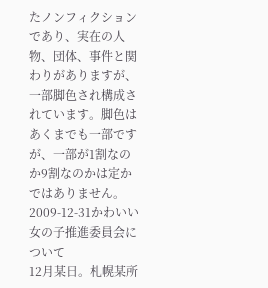たノンフィクションであり、実在の人物、団体、事件と関わりがありますが、一部脚色され構成されています。脚色はあくまでも一部ですが、一部が1割なのか9割なのかは定かではありません。
2009-12-31かわいい女の子推進委員会について
12月某日。札幌某所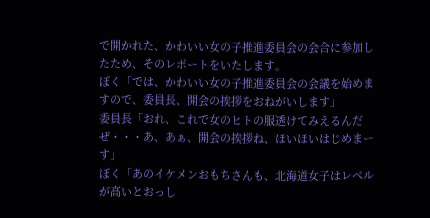で開かれた、かわいい女の子推進委員会の会合に参加したため、そのレポートをいたします。
ぼく「では、かわいい女の子推進委員会の会議を始めますので、委員長、開会の挨拶をおねがいします」
委員長「おれ、これで女のヒトの服透けてみえるんだぜ・・・あ、あぁ、開会の挨拶ね、ほいほいはじめまーす」
ぼく「あのイケメンおもちさんも、北海道女子はレベルが高いとおっし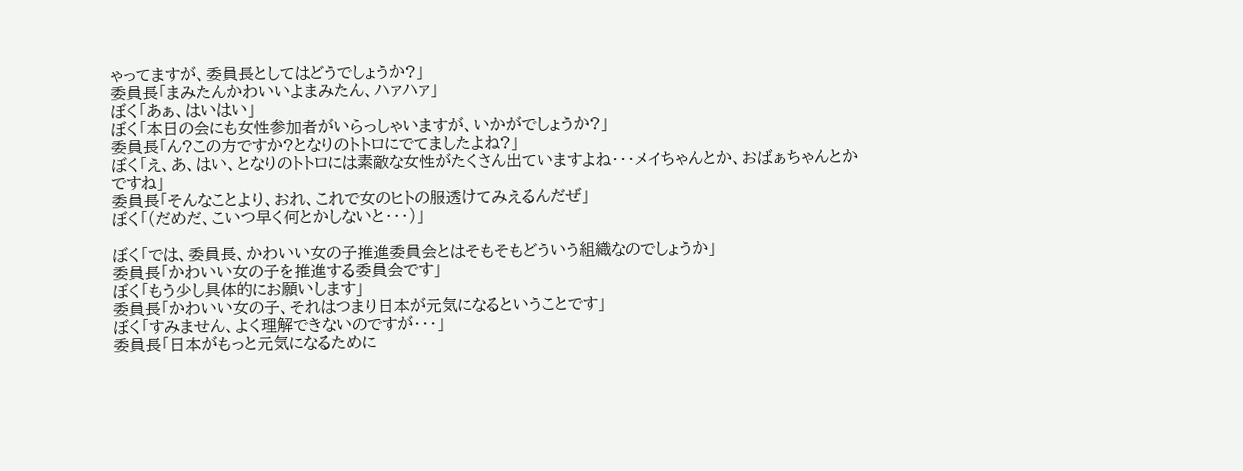ゃってますが、委員長としてはどうでしょうか?」
委員長「まみたんかわいいよまみたん、ハァハァ」
ぼく「あぁ、はいはい」
ぼく「本日の会にも女性参加者がいらっしゃいますが、いかがでしょうか?」
委員長「ん?この方ですか?となりのトトロにでてましたよね?」
ぼく「え、あ、はい、となりのトトロには素敵な女性がたくさん出ていますよね・・・メイちゃんとか、おばぁちゃんとかですね」
委員長「そんなことより、おれ、これで女のヒトの服透けてみえるんだぜ」
ぼく「(だめだ、こいつ早く何とかしないと・・・)」

ぼく「では、委員長、かわいい女の子推進委員会とはそもそもどういう組織なのでしょうか」
委員長「かわいい女の子を推進する委員会です」
ぼく「もう少し具体的にお願いします」
委員長「かわいい女の子、それはつまり日本が元気になるということです」
ぼく「すみません、よく理解できないのですが・・・」
委員長「日本がもっと元気になるために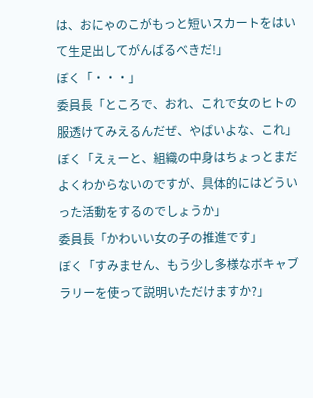は、おにゃのこがもっと短いスカートをはいて生足出してがんばるべきだ!」
ぼく「・・・」
委員長「ところで、おれ、これで女のヒトの服透けてみえるんだぜ、やばいよな、これ」
ぼく「えぇーと、組織の中身はちょっとまだよくわからないのですが、具体的にはどういった活動をするのでしょうか」
委員長「かわいい女の子の推進です」
ぼく「すみません、もう少し多様なボキャブラリーを使って説明いただけますか?」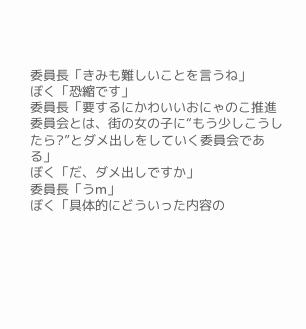委員長「きみも難しいことを言うね」
ぼく「恐縮です」
委員長「要するにかわいいおにゃのこ推進委員会とは、街の女の子に“もう少しこうしたら?”とダメ出しをしていく委員会である」
ぼく「だ、ダメ出しですか」
委員長「うm」
ぼく「具体的にどういった内容の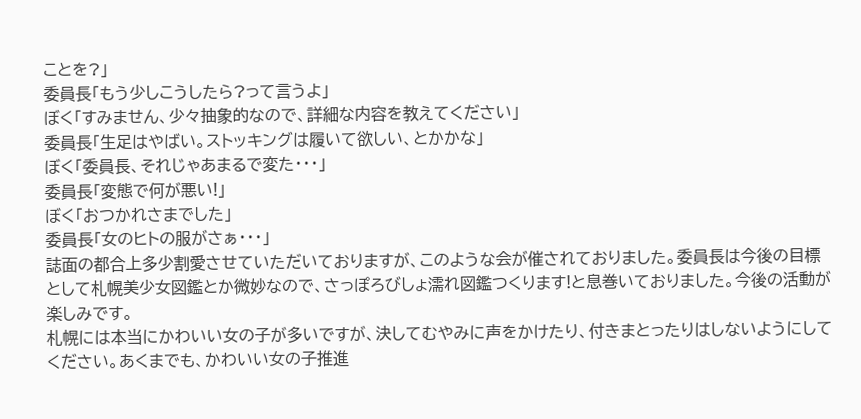ことを?」
委員長「もう少しこうしたら?って言うよ」
ぼく「すみません、少々抽象的なので、詳細な内容を教えてください」
委員長「生足はやばい。ストッキングは履いて欲しい、とかかな」
ぼく「委員長、それじゃあまるで変た・・・」
委員長「変態で何が悪い!」
ぼく「おつかれさまでした」
委員長「女のヒトの服がさぁ・・・」
誌面の都合上多少割愛させていただいておりますが、このような会が催されておりました。委員長は今後の目標として札幌美少女図鑑とか微妙なので、さっぽろびしょ濡れ図鑑つくります!と息巻いておりました。今後の活動が楽しみです。
札幌には本当にかわいい女の子が多いですが、決してむやみに声をかけたり、付きまとったりはしないようにしてください。あくまでも、かわいい女の子推進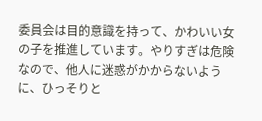委員会は目的意識を持って、かわいい女の子を推進しています。やりすぎは危険なので、他人に迷惑がかからないように、ひっそりと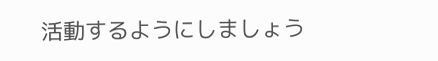活動するようにしましょう